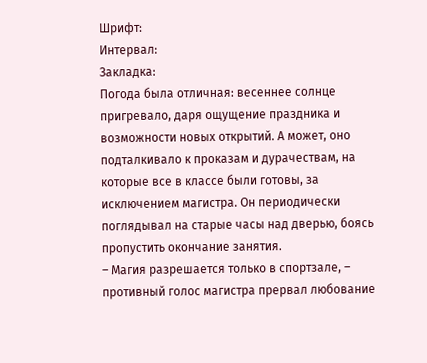Шрифт:
Интервал:
Закладка:
Погода была отличная: весеннее солнце пригревало, даря ощущение праздника и возможности новых открытий. А может, оно подталкивало к проказам и дурачествам, на которые все в классе были готовы, за исключением магистра. Он периодически поглядывал на старые часы над дверью, боясь пропустить окончание занятия.
– Магия разрешается только в спортзале, – противный голос магистра прервал любование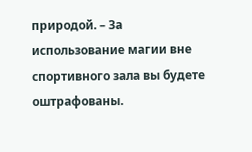природой. – За использование магии вне спортивного зала вы будете оштрафованы.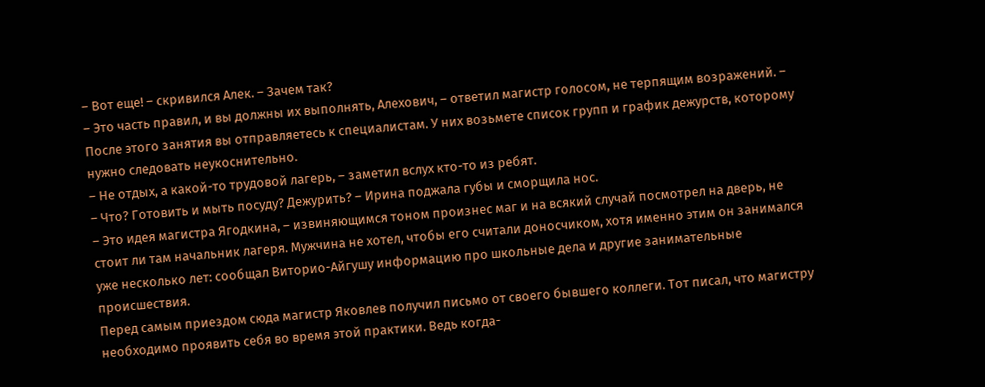– Вот еще! – скривился Алек. – Зачем так?
– Это часть правил, и вы должны их выполнять, Алехович, – ответил магистр голосом, не терпящим возражений. – После этого занятия вы отправляетесь к специалистам. У них возьмете список групп и график дежурств, которому нужно следовать неукоснительно.
– Не отдых, а какой-то трудовой лагерь, – заметил вслух кто-то из ребят.
– Что? Готовить и мыть посуду? Дежурить? – Ирина поджала губы и сморщила нос.
– Это идея магистра Ягодкина, – извиняющимся тоном произнес маг и на всякий случай посмотрел на дверь, не стоит ли там начальник лагеря. Мужчина не хотел, чтобы его считали доносчиком, хотя именно этим он занимался уже несколько лет: сообщал Виторио-Айгушу информацию про школьные дела и другие занимательные происшествия.
Перед самым приездом сюда магистр Яковлев получил письмо от своего бывшего коллеги. Тот писал, что магистру необходимо проявить себя во время этой практики. Ведь когда-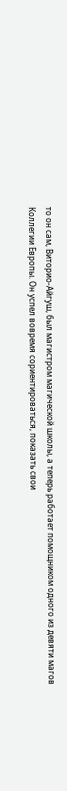то он сам, Виторио-Айгуш, был магистром магической школы, а теперь работает помощником одного из девяти магов Коллегии Европы. Он успел вовремя сориентироваться, показать свои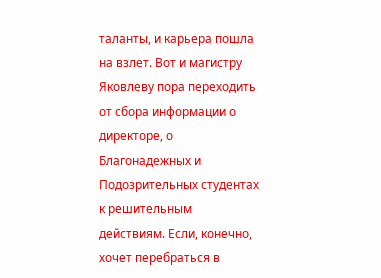таланты, и карьера пошла на взлет. Вот и магистру Яковлеву пора переходить от сбора информации о директоре, о Благонадежных и Подозрительных студентах к решительным действиям. Если, конечно, хочет перебраться в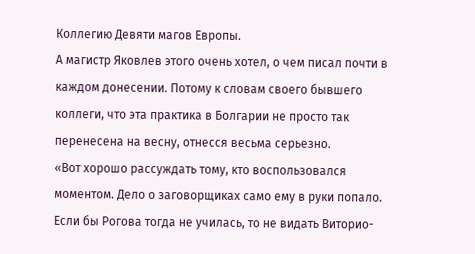Коллегию Девяти магов Европы.
А магистр Яковлев этого очень хотел, о чем писал почти в каждом донесении. Потому к словам своего бывшего коллеги, что эта практика в Болгарии не просто так перенесена на весну, отнесся весьма серьезно.
«Вот хорошо рассуждать тому, кто воспользовался моментом. Дело о заговорщиках само ему в руки попало. Если бы Рогова тогда не училась, то не видать Виторио-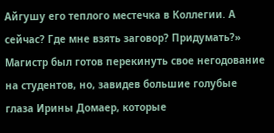Айгушу его теплого местечка в Коллегии. А сейчас? Где мне взять заговор? Придумать?»
Магистр был готов перекинуть свое негодование на студентов, но, завидев большие голубые глаза Ирины Домаер, которые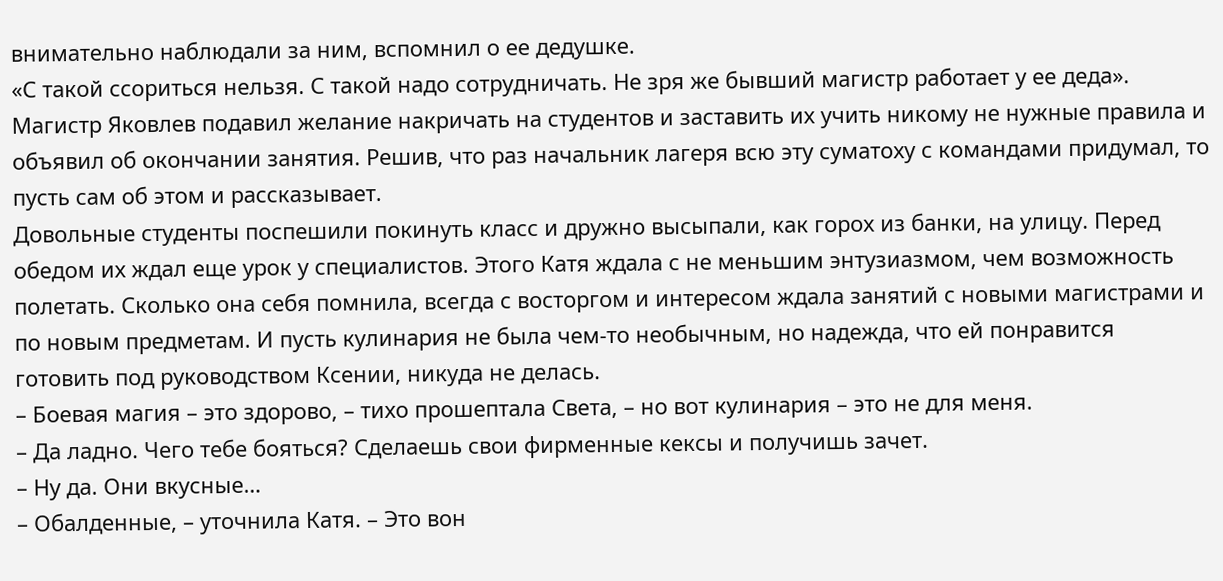внимательно наблюдали за ним, вспомнил о ее дедушке.
«С такой ссориться нельзя. С такой надо сотрудничать. Не зря же бывший магистр работает у ее деда».
Магистр Яковлев подавил желание накричать на студентов и заставить их учить никому не нужные правила и объявил об окончании занятия. Решив, что раз начальник лагеря всю эту суматоху с командами придумал, то пусть сам об этом и рассказывает.
Довольные студенты поспешили покинуть класс и дружно высыпали, как горох из банки, на улицу. Перед обедом их ждал еще урок у специалистов. Этого Катя ждала с не меньшим энтузиазмом, чем возможность полетать. Сколько она себя помнила, всегда с восторгом и интересом ждала занятий с новыми магистрами и по новым предметам. И пусть кулинария не была чем-то необычным, но надежда, что ей понравится готовить под руководством Ксении, никуда не делась.
– Боевая магия – это здорово, – тихо прошептала Света, – но вот кулинария – это не для меня.
– Да ладно. Чего тебе бояться? Сделаешь свои фирменные кексы и получишь зачет.
– Ну да. Они вкусные…
– Обалденные, – уточнила Катя. – Это вон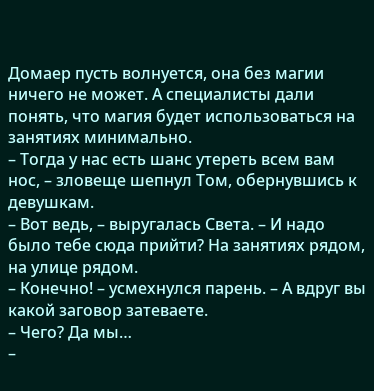Домаер пусть волнуется, она без магии ничего не может. А специалисты дали понять, что магия будет использоваться на занятиях минимально.
– Тогда у нас есть шанс утереть всем вам нос, – зловеще шепнул Том, обернувшись к девушкам.
– Вот ведь, – выругалась Света. – И надо было тебе сюда прийти? На занятиях рядом, на улице рядом.
– Конечно! – усмехнулся парень. – А вдруг вы какой заговор затеваете.
– Чего? Да мы…
–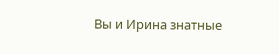Вы и Ирина знатные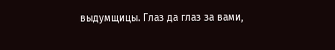выдумщицы. Глаз да глаз за вами,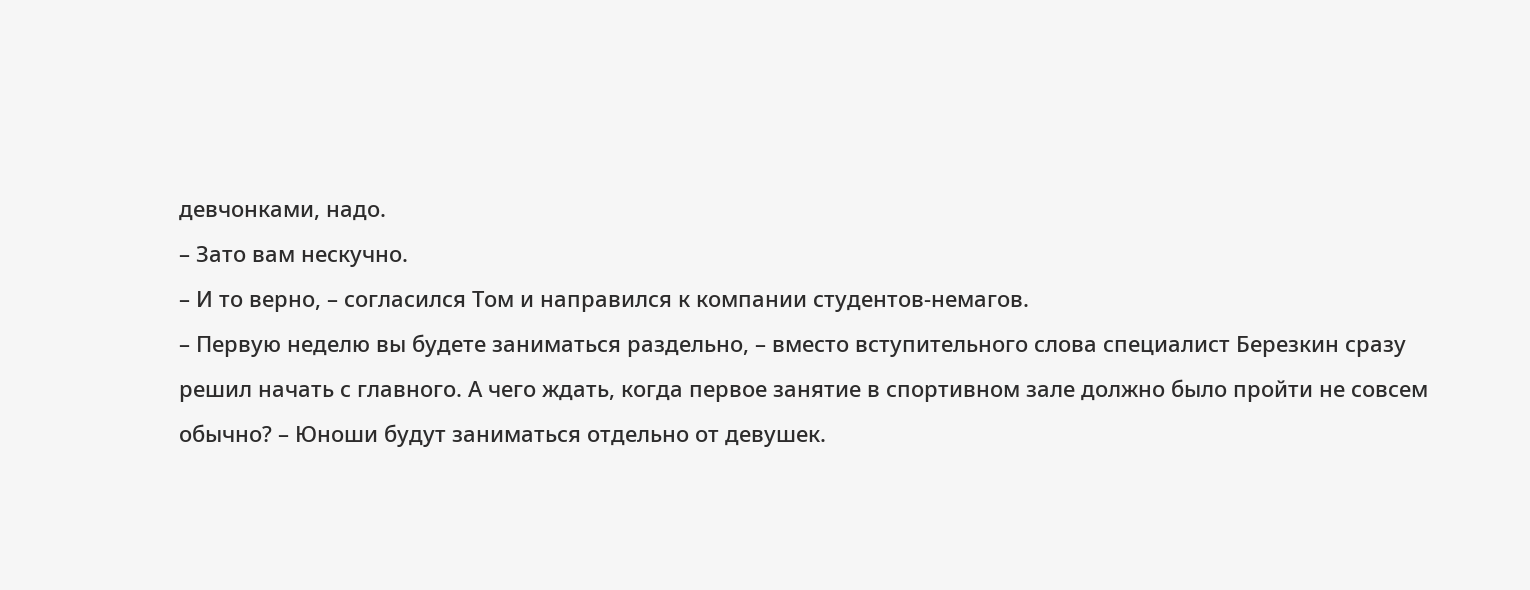девчонками, надо.
– Зато вам нескучно.
– И то верно, – согласился Том и направился к компании студентов-немагов.
– Первую неделю вы будете заниматься раздельно, – вместо вступительного слова специалист Березкин сразу решил начать с главного. А чего ждать, когда первое занятие в спортивном зале должно было пройти не совсем обычно? – Юноши будут заниматься отдельно от девушек.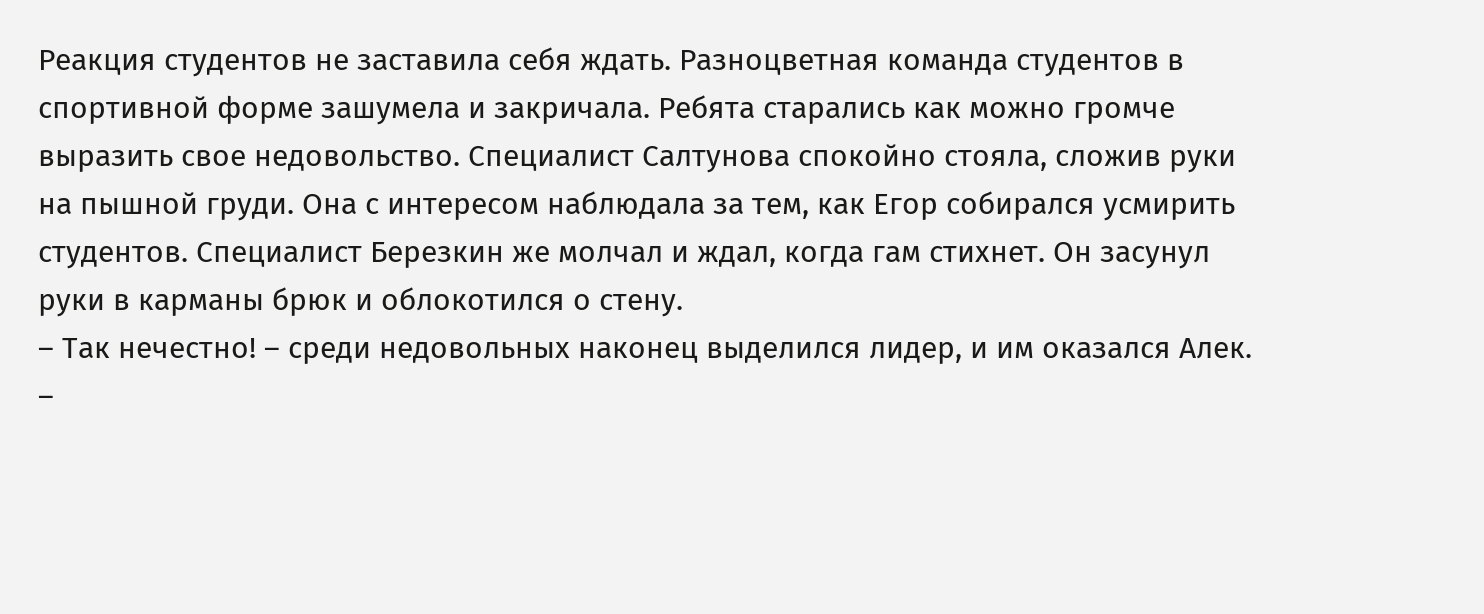Реакция студентов не заставила себя ждать. Разноцветная команда студентов в спортивной форме зашумела и закричала. Ребята старались как можно громче выразить свое недовольство. Специалист Салтунова спокойно стояла, сложив руки на пышной груди. Она с интересом наблюдала за тем, как Егор собирался усмирить студентов. Специалист Березкин же молчал и ждал, когда гам стихнет. Он засунул руки в карманы брюк и облокотился о стену.
– Так нечестно! – среди недовольных наконец выделился лидер, и им оказался Алек. –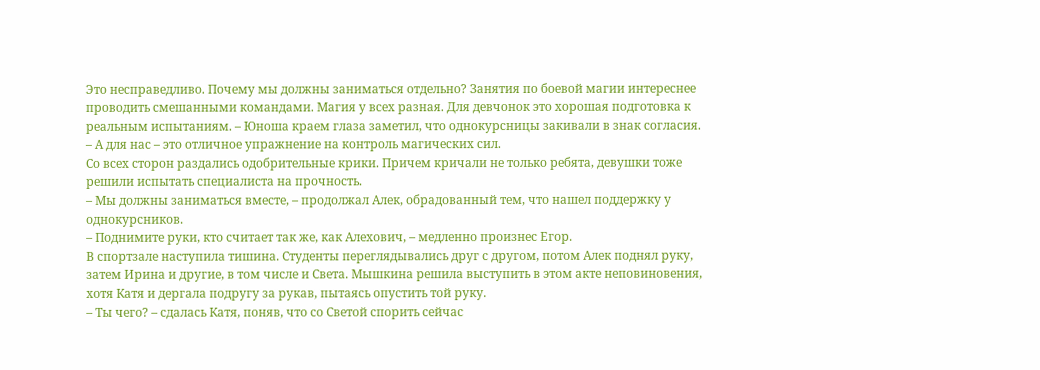Это несправедливо. Почему мы должны заниматься отдельно? Занятия по боевой магии интереснее проводить смешанными командами. Магия у всех разная. Для девчонок это хорошая подготовка к реальным испытаниям. – Юноша краем глаза заметил, что однокурсницы закивали в знак согласия. – А для нас – это отличное упражнение на контроль магических сил.
Со всех сторон раздались одобрительные крики. Причем кричали не только ребята, девушки тоже решили испытать специалиста на прочность.
– Мы должны заниматься вместе, – продолжал Алек, обрадованный тем, что нашел поддержку у однокурсников.
– Поднимите руки, кто считает так же, как Алехович, – медленно произнес Егор.
В спортзале наступила тишина. Студенты переглядывались друг с другом, потом Алек поднял руку, затем Ирина и другие, в том числе и Света. Мышкина решила выступить в этом акте неповиновения, хотя Катя и дергала подругу за рукав, пытаясь опустить той руку.
– Ты чего? – сдалась Катя, поняв, что со Светой спорить сейчас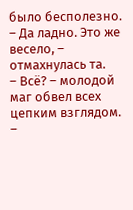было бесполезно.
– Да ладно. Это же весело, – отмахнулась та.
– Всё? – молодой маг обвел всех цепким взглядом. –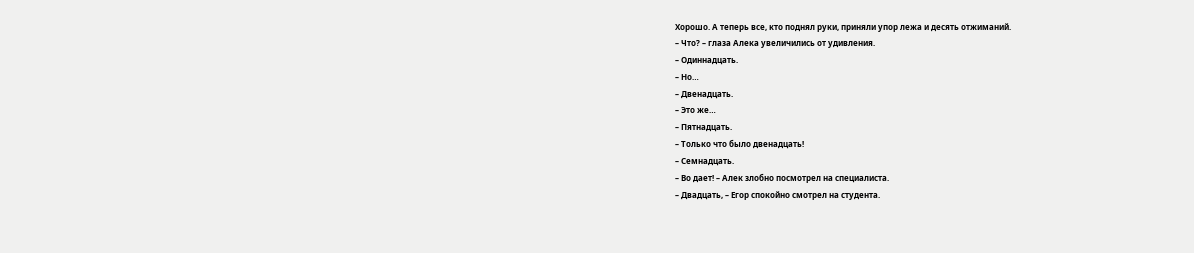Хорошо. А теперь все, кто поднял руки, приняли упор лежа и десять отжиманий.
– Что? – глаза Алека увеличились от удивления.
– Одиннадцать.
– Но…
– Двенадцать.
– Это же…
– Пятнадцать.
– Только что было двенадцать!
– Семнадцать.
– Во дает! – Алек злобно посмотрел на специалиста.
– Двадцать, – Егор спокойно смотрел на студента.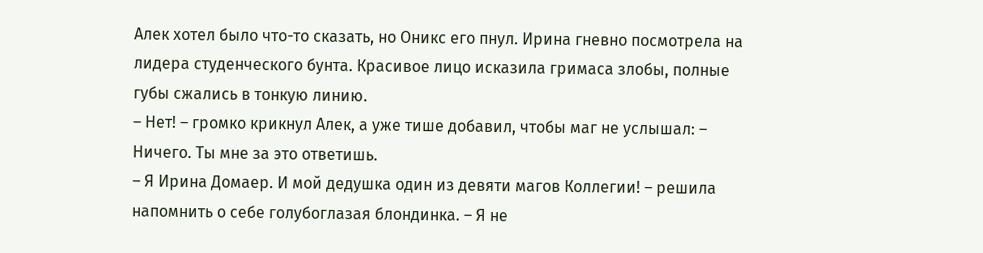Алек хотел было что-то сказать, но Оникс его пнул. Ирина гневно посмотрела на лидера студенческого бунта. Красивое лицо исказила гримаса злобы, полные губы сжались в тонкую линию.
– Нет! – громко крикнул Алек, а уже тише добавил, чтобы маг не услышал: – Ничего. Ты мне за это ответишь.
– Я Ирина Домаер. И мой дедушка один из девяти магов Коллегии! – решила напомнить о себе голубоглазая блондинка. – Я не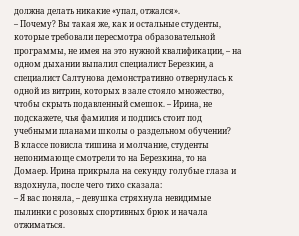должна делать никакие «упал, отжался».
– Почему? Вы такая же, как и остальные студенты, которые требовали пересмотра образовательной программы, не имея на это нужной квалификации, – на одном дыхании выпалил специалист Березкин, а специалист Салтунова демонстративно отвернулась к одной из витрин, которых в зале стояло множество, чтобы скрыть подавленный смешок. – Ирина, не подскажете, чья фамилия и подпись стоит под учебными планами школы о раздельном обучении?
В классе повисла тишина и молчание, студенты непонимающе смотрели то на Березкина, то на Домаер. Ирина прикрыла на секунду голубые глаза и вздохнула, после чего тихо сказала:
– Я вас поняла, – девушка стряхнула невидимые пылинки с розовых спортивных брюк и начала отжиматься.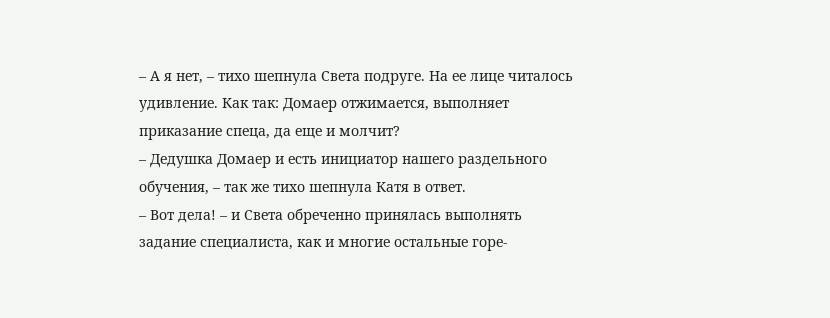– А я нет, – тихо шепнула Света подруге. На ее лице читалось удивление. Как так: Домаер отжимается, выполняет приказание спеца, да еще и молчит?
– Дедушка Домаер и есть инициатор нашего раздельного обучения, – так же тихо шепнула Катя в ответ.
– Вот дела! – и Света обреченно принялась выполнять задание специалиста, как и многие остальные горе-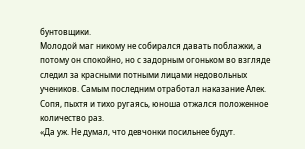бунтовщики.
Молодой маг никому не собирался давать поблажки, а потому он спокойно, но с задорным огоньком во взгляде следил за красными потными лицами недовольных учеников. Самым последним отработал наказание Алек. Сопя, пыхтя и тихо ругаясь, юноша отжался положенное количество раз.
«Да уж. Не думал, что девчонки посильнее будут.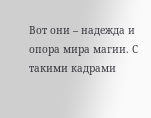Вот они – надежда и опора мира магии. С такими кадрами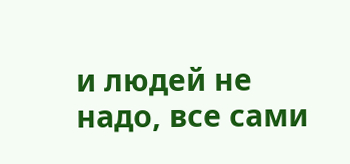и людей не надо, все сами